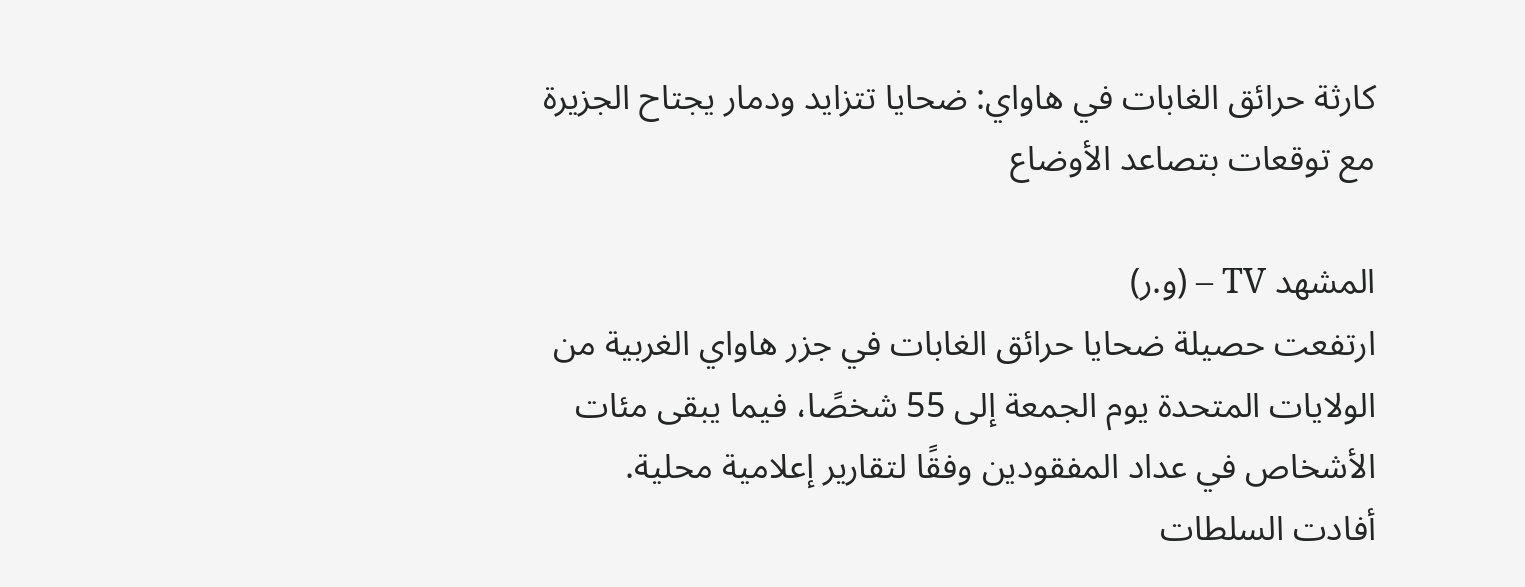كارثة حرائق الغابات في هاواي: ضحايا تتزايد ودمار يجتاح الجزيرة مع توقعات بتصاعد الأوضاع

المشهد TV – (و.ر)
ارتفعت حصيلة ضحايا حرائق الغابات في جزر هاواي الغربية من الولايات المتحدة يوم الجمعة إلى 55 شخصًا، فيما يبقى مئات الأشخاص في عداد المفقودين وفقًا لتقارير إعلامية محلية.
أفادت السلطات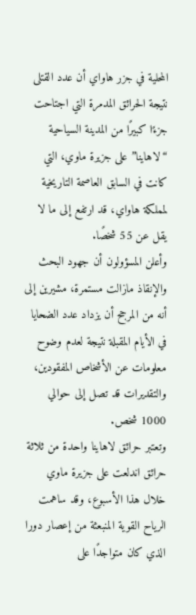المحلية في جزر هاواي أن عدد القتلى نتيجة الحرائق المدمرة التي اجتاحت جزءًا كبيرًا من المدينة السياحية “لاهاينا” على جزيرة ماوي، التي كانت في السابق العاصمة التاريخية لمملكة هاواي، قد ارتفع إلى ما لا يقل عن 55 شخصًا.
وأعلن المسؤولون أن جهود البحث والإنقاذ مازالت مستمرة، مشيرين إلى أنه من المرجح أن يزداد عدد الضحايا في الأيام المقبلة نتيجة لعدم وضوح معلومات عن الأشخاص المفقودين، والتقديرات قد تصل إلى حوالي 1000 شخص.
وتعتبر حرائق لاهاينا واحدة من ثلاثة حرائق اندلعت على جزيرة ماوي خلال هذا الأسبوع، وقد ساهمت الرياح القوية المنبعثة من إعصار دورا الذي كان متواجدًا على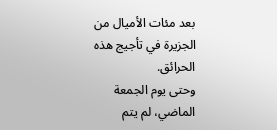بعد مئات الأميال من الجزيرة في تأجيج هذه الحرائق.
وحتى يوم الجمعة الماضي، لم يتم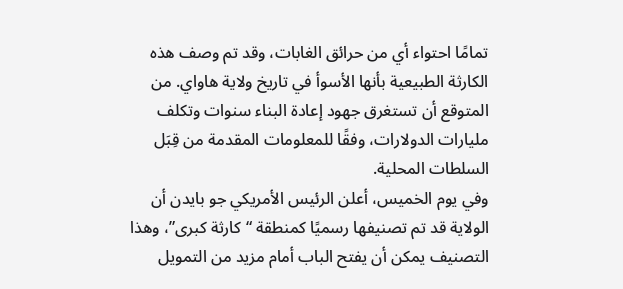تمامًا احتواء أي من حرائق الغابات، وقد تم وصف هذه الكارثة الطبيعية بأنها الأسوأ في تاريخ ولاية هاواي. من المتوقع أن تستغرق جهود إعادة البناء سنوات وتكلف مليارات الدولارات، وفقًا للمعلومات المقدمة من قِبَل السلطات المحلية.
وفي يوم الخميس، أعلن الرئيس الأمريكي جو بايدن أن الولاية قد تم تصنيفها رسميًا كمنطقة “كارثة كبرى”، وهذا التصنيف يمكن أن يفتح الباب أمام مزيد من التمويل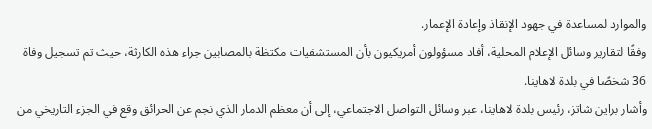والموارد لمساعدة في جهود الإنقاذ وإعادة الإعمار.
وفقًا لتقارير وسائل الإعلام المحلية، أفاد مسؤولون أمريكيون بأن المستشفيات مكتظة بالمصابين جراء هذه الكارثة، حيث تم تسجيل وفاة 36 شخصًا في بلدة لاهاينا.
وأشار براين شاتز، رئيس بلدة لاهاينا، عبر وسائل التواصل الاجتماعي، إلى أن معظم الدمار الذي نجم عن الحرائق وقع في الجزء التاريخي من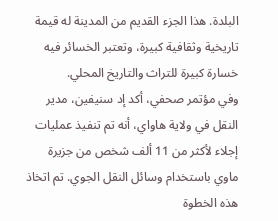البلدة. هذا الجزء القديم من المدينة له قيمة تاريخية وثقافية كبيرة، وتعتبر الخسائر فيه خسارة كبيرة للتراث والتاريخ المحلي.
وفي مؤتمر صحفي، أكد إد سنيفين، مدير النقل في ولاية هاواي، أنه تم تنفيذ عمليات إجلاء لأكثر من 11 ألف شخص من جزيرة ماوي باستخدام وسائل النقل الجوي. تم اتخاذ هذه الخطوة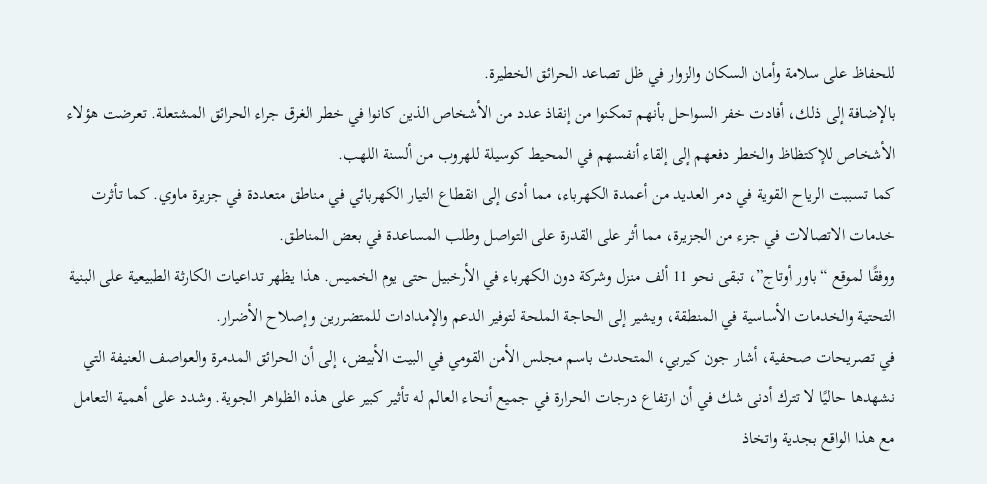للحفاظ على سلامة وأمان السكان والزوار في ظل تصاعد الحرائق الخطيرة.
بالإضافة إلى ذلك، أفادت خفر السواحل بأنهم تمكنوا من إنقاذ عدد من الأشخاص الذين كانوا في خطر الغرق جراء الحرائق المشتعلة. تعرضت هؤلاء الأشخاص للإكتظاظ والخطر دفعهم إلى إلقاء أنفسهم في المحيط كوسيلة للهروب من ألسنة اللهب.
كما تسببت الرياح القوية في دمر العديد من أعمدة الكهرباء، مما أدى إلى انقطاع التيار الكهربائي في مناطق متعددة في جزيرة ماوي. كما تأثرت خدمات الاتصالات في جزء من الجزيرة، مما أثر على القدرة على التواصل وطلب المساعدة في بعض المناطق.
ووفقًا لموقع “باور أوتاج”، تبقى نحو 11 ألف منزل وشركة دون الكهرباء في الأرخبيل حتى يوم الخميس. هذا يظهر تداعيات الكارثة الطبيعية على البنية التحتية والخدمات الأساسية في المنطقة، ويشير إلى الحاجة الملحة لتوفير الدعم والإمدادات للمتضررين وإصلاح الأضرار.
في تصريحات صحفية، أشار جون كيربي، المتحدث باسم مجلس الأمن القومي في البيت الأبيض، إلى أن الحرائق المدمرة والعواصف العنيفة التي نشهدها حاليًا لا تترك أدنى شك في أن ارتفاع درجات الحرارة في جميع أنحاء العالم له تأثير كبير على هذه الظواهر الجوية. وشدد على أهمية التعامل مع هذا الواقع بجدية واتخاذ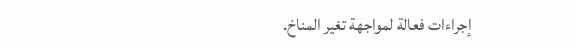إجراءات فعالة لمواجهة تغير المناخ.